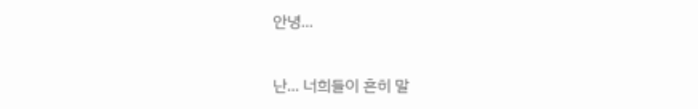안녕...

난... 너희들이 흔히 말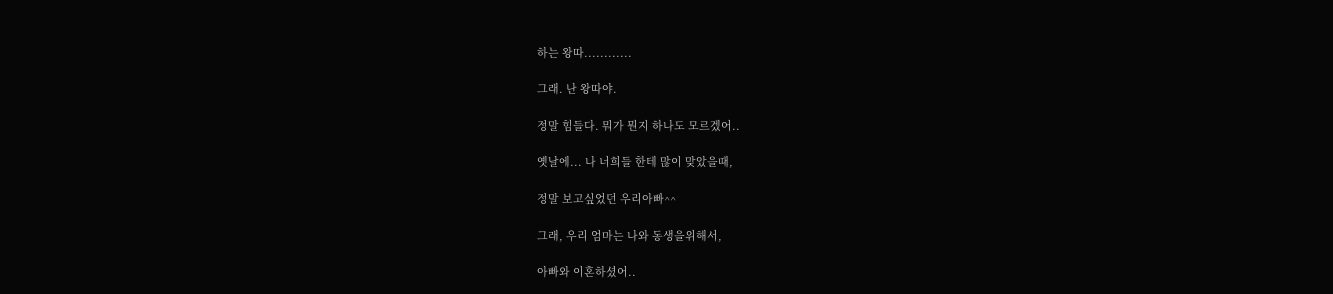하는 왕따............

그래. 난 왕따야.

정말 힘들다. 뭐가 뭔지 하나도 모르겠어..

옛날에... 나 너희들 한테 많이 맞았을때,

정말 보고싶었던 우리아빠^^

그래, 우리 엄마는 나와 동생을위해서,

아빠와 이혼하셨어..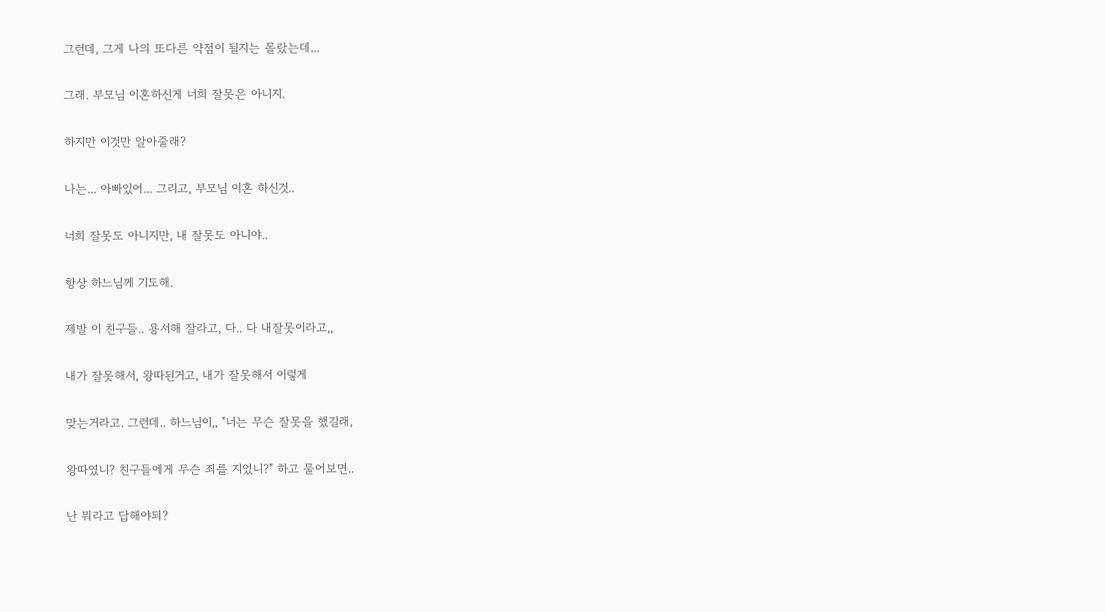그런데, 그게 나의 또다른 약점이 될지는 몰랐는데...

그래. 부모님 이혼하신게 너희 잘못은 아니지.

하지만 이것만 알아줄래?

나는... 아빠있어... 그리고, 부모님 이혼 하신것..

너희 잘못도 아니지만, 내 잘못도 아니야..

항상 하느님께 기도해.

제발 이 친구들.. 용서해 잘라고, 다.. 다 내잘못이라고,,

내가 잘못해서, 왕따된거고, 내가 잘못해서 이렇게

맞는거라고. 그런데.. 하느님이,, "너는 무슨 잘못을 했길래,

왕따였니? 친구들에게 무슨 죄를 지었니?" 하고 물어보면..

난 뭐라고 답해야되?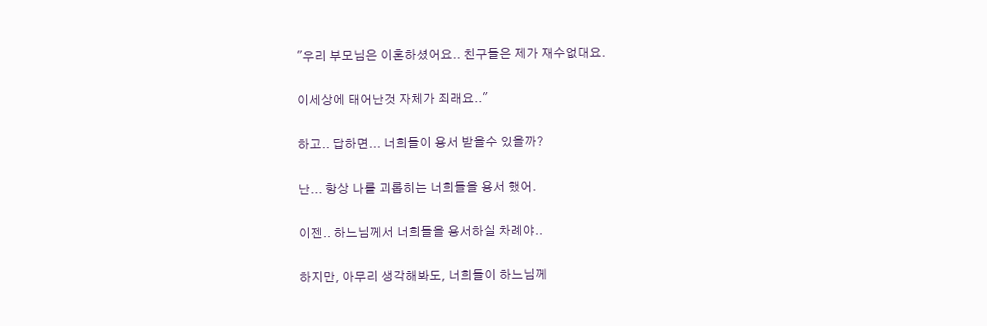"우리 부모님은 이혼하셨어요.. 친구들은 제가 재수없대요.

이세상에 태어난것 자체가 죄래요.."

하고.. 답하면... 너희들이 용서 받을수 있을까?

난... 항상 나를 괴롭히는 너희들을 용서 했어.

이젠.. 하느님께서 너희들을 용서하실 차례야..

하지만, 아무리 생각해봐도, 너희들이 하느님께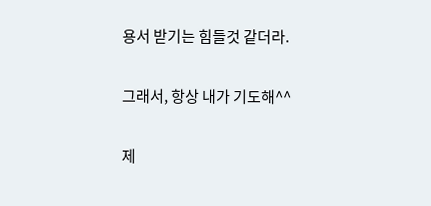용서 받기는 힘들것 같더라.

그래서, 항상 내가 기도해^^

제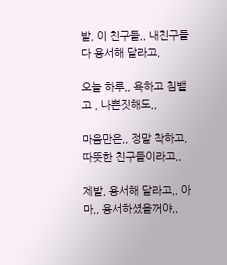발, 이 친구들,, 내친구들 다 용서해 달라고,

오늘 하루,, 욕하고 침뱉고 , 나쁜짓해도,,

마음만은,, 정말 착하고, 따뜻한 친구들이라고,,

제발, 용서해 달라고,, 아마,, 용서하셨을꺼야,,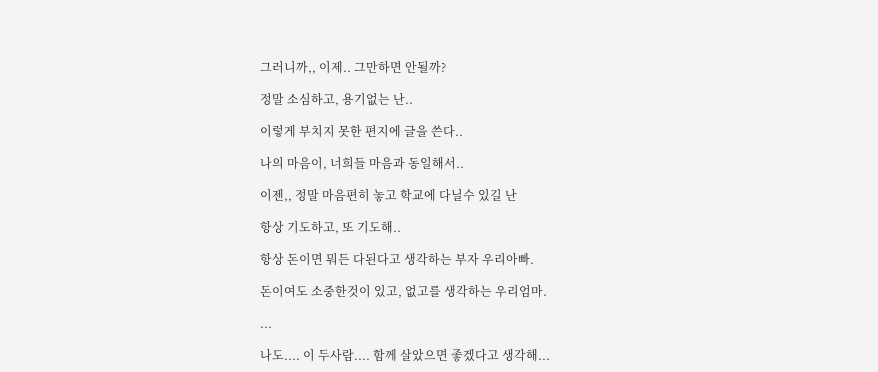그러니까,, 이제.. 그만하면 안될까?

정말 소심하고, 용기없는 난..

이렇게 부치지 못한 편지에 글을 쓴다..

나의 마음이, 너희들 마음과 동일해서..

이젠,, 정말 마음편히 놓고 학교에 다닐수 있길 난

항상 기도하고, 또 기도해..

항상 돈이면 뭐든 다된다고 생각하는 부자 우리아빠.

돈이여도 소중한것이 있고, 없고를 생각하는 우리엄마.

...

나도.... 이 두사람.... 함께 살았으면 좋겠다고 생각해...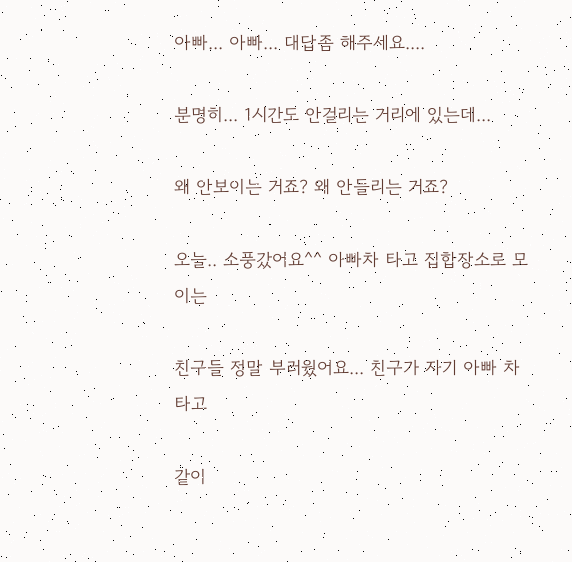아빠... 아빠... 대답좀 해주세요....

분명히... 1시간도 안걸리는 거리에 있는데...

왜 안보이는 거죠? 왜 안들리는 거죠?

오늘.. 소풍갔어요^^ 아빠차 타고 집합장소로 모이는

친구들 정말 부러웠어요... 친구가 자기 아빠 차 타고

같이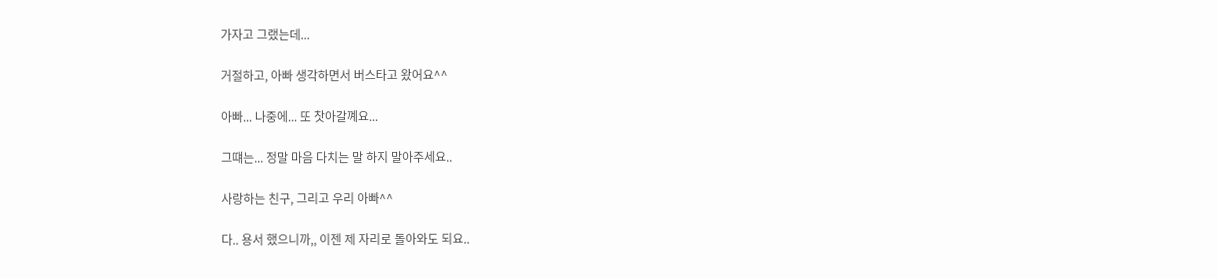가자고 그랬는데...

거절하고, 아빠 생각하면서 버스타고 왔어요^^

아빠... 나중에... 또 찻아갈꼐요...

그떄는... 정말 마음 다치는 말 하지 말아주세요..

사랑하는 친구, 그리고 우리 아빠^^

다.. 용서 했으니까,, 이젠 제 자리로 돌아와도 되요..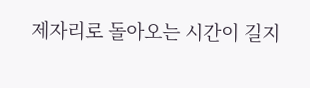제자리로 돌아오는 시간이 길지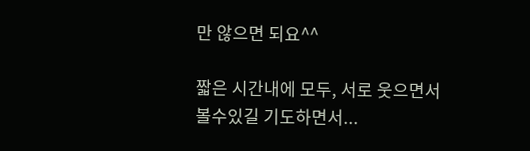만 않으면 되요^^

짧은 시간내에 모두, 서로 웃으면서 볼수있길 기도하면서...